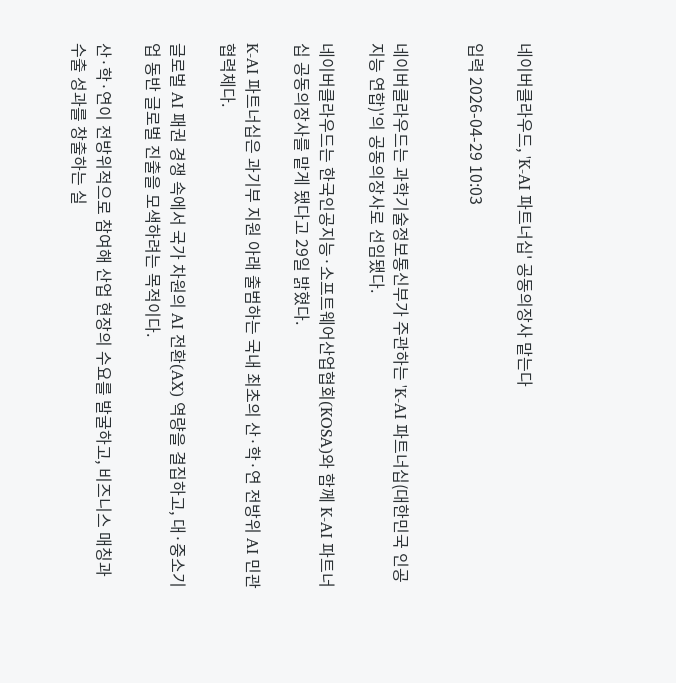네이버클라우드, 'K-AI 파트너십' 공동의장사 맡는다

입력 2026-04-29 10:03


네이버클라우드는 과학기술정보통신부가 주관하는 'K-AI 파트너십(대한민국 인공지능 연합)'의 공동의장사로 선임됐다.

네이버클라우드는 한국인공지능·소프트웨어산업협회(KOSA)와 함께 K-AI 파트너십 공동의장사를 맡게 됐다고 29일 밝혔다.

K-AI 파트너십은 과기부 지원 아래 출범하는 국내 최초의 산·학·연 전방위 AI 민관 협력체다.

글로벌 AI 패권 경쟁 속에서 국가 차원의 AI 전환(AX) 역량을 결집하고, 대·중소기업 동반 글로벌 진출을 모색하려는 목적이다.

산·학·연이 전방위적으로 참여해 산업 현장의 수요를 발굴하고, 비즈니스 매칭과 수출 성과를 창출하는 실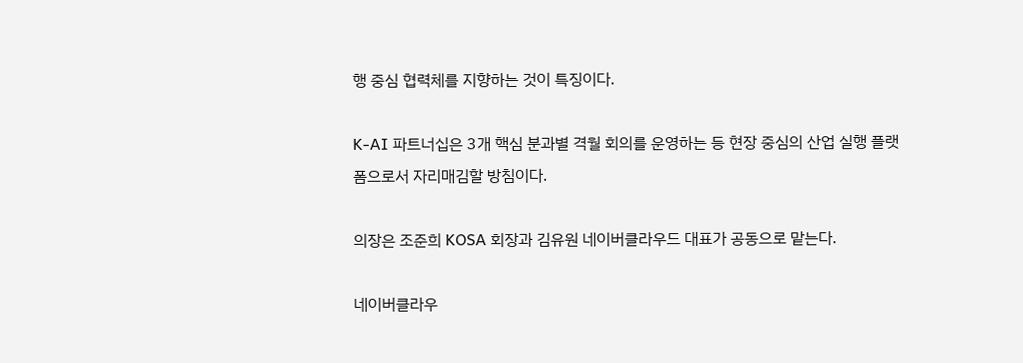행 중심 협력체를 지향하는 것이 특징이다.

K-AI 파트너십은 3개 핵심 분과별 격월 회의를 운영하는 등 현장 중심의 산업 실행 플랫폼으로서 자리매김할 방침이다.

의장은 조준희 KOSA 회장과 김유원 네이버클라우드 대표가 공동으로 맡는다.

네이버클라우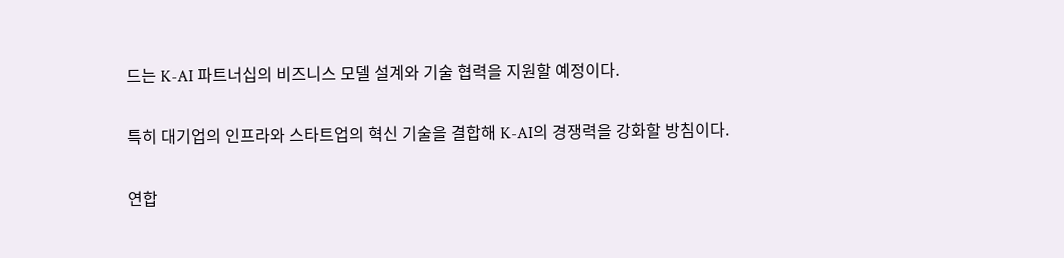드는 K-AI 파트너십의 비즈니스 모델 설계와 기술 협력을 지원할 예정이다.

특히 대기업의 인프라와 스타트업의 혁신 기술을 결합해 K-AI의 경쟁력을 강화할 방침이다.

연합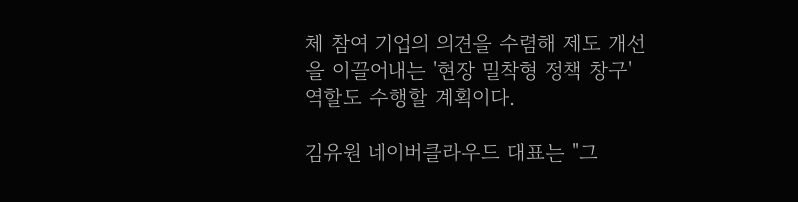체 참여 기업의 의견을 수렴해 제도 개선을 이끌어내는 '현장 밀착형 정책 창구' 역할도 수행할 계획이다.

김유원 네이버클라우드 대표는 "그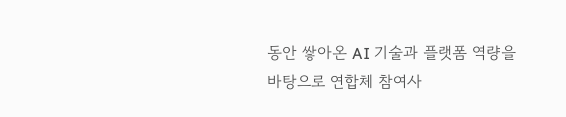동안 쌓아온 AI 기술과 플랫폼 역량을 바탕으로 연합체 참여사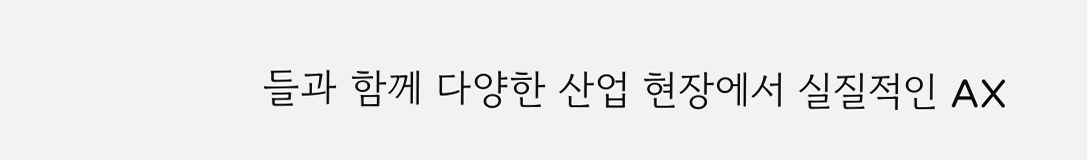들과 함께 다양한 산업 현장에서 실질적인 AX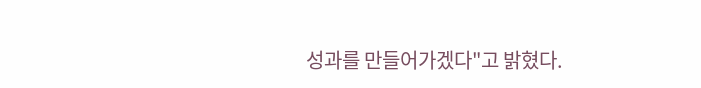성과를 만들어가겠다"고 밝혔다.